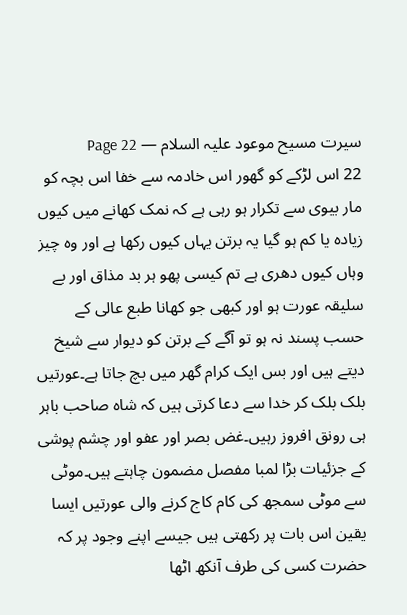سیرت مسیح موعود علیہ السلام — Page 22
22 اس لڑکے کو گھور اس خادمہ سے خفا اس بچہ کو مار بیوی سے تکرار ہو رہی ہے کہ نمک کھانے میں کیوں زیادہ یا کم ہو گیا یہ برتن یہاں کیوں رکھا ہے اور وہ چیز وہاں کیوں دھری ہے تم کیسی پھو ہر بد مذاق اور بے سلیقہ عورت ہو اور کبھی جو کھانا طبع عالی کے حسب پسند نہ ہو تو آگے کے برتن کو دیوار سے شیخ دیتے ہیں اور بس ایک کرام گھر میں بچ جاتا ہے۔عورتیں بلک بلک کر خدا سے دعا کرتی ہیں کہ شاہ صاحب باہر ہی رونق افروز رہیں۔غض بصر اور عفو اور چشم پوشی کے جزئیات بڑا لمبا مفصل مضمون چاہتے ہیں۔موٹی سے موٹی سمجھ کی کام کاج کرنے والی عورتیں ایسا یقین اس بات پر رکھتی ہیں جیسے اپنے وجود پر کہ حضرت کسی کی طرف آنکھ اٹھا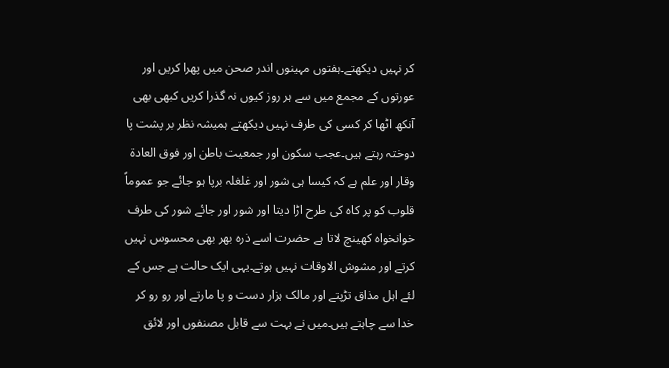کر نہیں دیکھتے۔ہفتوں مہینوں اندر صحن میں پھرا کریں اور عورتوں کے مجمع میں سے ہر روز کیوں نہ گذرا کریں کبھی بھی آنکھ اٹھا کر کسی کی طرف نہیں دیکھتے ہمیشہ نظر بر پشت پا دوختہ رہتے ہیں۔عجب سکون اور جمعیت باطن اور فوق العادۃ وقار اور علم ہے کہ کیسا ہی شور اور غلغلہ برپا ہو جائے جو عموماً قلوب کو پر کاہ کی طرح اڑا دیتا اور شور اور جائے شور کی طرف خوانخواہ کھینچ لاتا ہے حضرت اسے ذرہ بھر بھی محسوس نہیں کرتے اور مشوش الاوقات نہیں ہوتے۔یہی ایک حالت ہے جس کے لئے اہل مذاق تڑپتے اور مالک ہزار دست و پا مارتے اور رو رو کر خدا سے چاہتے ہیں۔میں نے بہت سے قابل مصنفوں اور لائق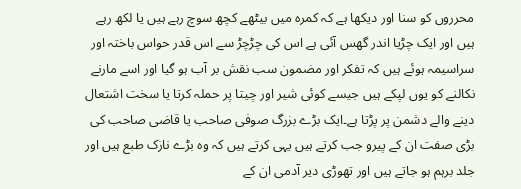محرروں کو سنا اور دیکھا ہے کہ کمرہ میں بیٹھے کچھ سوچ رہے ہیں یا لکھ رہے ہیں اور ایک چڑیا اندر گھس آئی ہے اس کی چڑچڑ سے اس قدر حواس باختہ اور سراسیمہ ہوئے ہیں کہ تفکر اور مضمون سب نقش بر آب ہو گیا اور اسے مارنے نکالنے کو یوں لپکے ہیں جیسے کوئی شیر اور چیتا پر حملہ کرتا یا سخت اشتعال دینے والے دشمن پر پڑتا ہے۔ایک بڑے بزرگ صوفی صاحب یا قاضی صاحب کی بڑی صفت ان کے پیرو جب کرتے ہیں یہی کرتے ہیں کہ وہ بڑے نازک طبع ہیں اور جلد برہم ہو جاتے ہیں اور تھوڑی دیر آدمی ان کے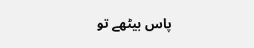پاس بیٹھے تو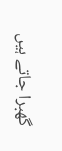گھبرا جاتے ہیں